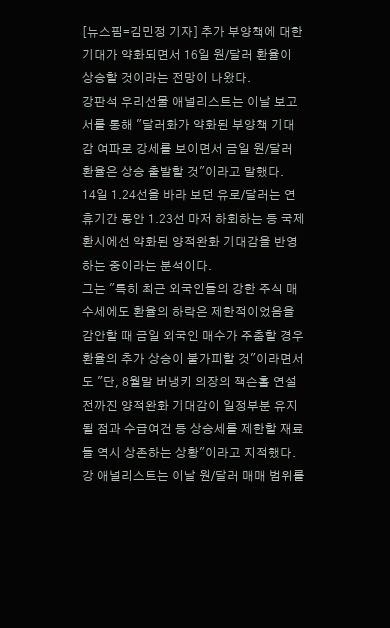[뉴스핌=김민정 기자] 추가 부양책에 대한 기대가 약화되면서 16일 원/달러 환율이 상승할 것이라는 전망이 나왔다.
강판석 우리선물 애널리스트는 이날 보고서를 통해 "달러화가 약화된 부양책 기대감 여파로 강세를 보이면서 금일 원/달러 환율은 상승 출발할 것"이라고 말했다.
14일 1.24선을 바라 보던 유로/달러는 연휴기간 동안 1.23선 마저 하회하는 등 국제환시에선 약화된 양적완화 기대감을 반영하는 중이라는 분석이다.
그는 "특히 최근 외국인들의 강한 주식 매수세에도 환율의 하락은 제한적이었음을 감안할 때 금일 외국인 매수가 주춤할 경우 환율의 추가 상승이 불가피할 것"이라면서도 "단, 8월말 버냉키 의장의 잭슨홀 연설 전까진 양적완화 기대감이 일정부분 유지될 점과 수급여건 등 상승세를 제한할 재료들 역시 상존하는 상황"이라고 지적했다.
강 애널리스트는 이날 원/달러 매매 범위를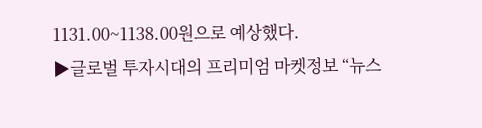1131.00~1138.00원으로 예상했다.
▶글로벌 투자시대의 프리미엄 마켓정보 “뉴스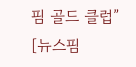핌 골드 클럽”
[뉴스핌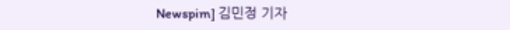Newspim] 김민정 기자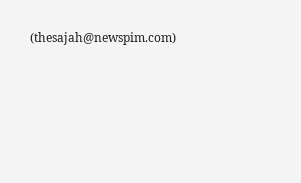(thesajah@newspim.com)